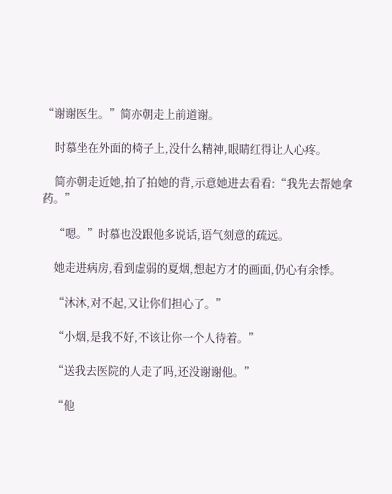“谢谢医生。”简亦朝走上前道谢。

    时慕坐在外面的椅子上,没什么精神,眼睛红得让人心疼。

    简亦朝走近她,拍了拍她的背,示意她进去看看:“我先去帮她拿药。”

    “嗯。”时慕也没跟他多说话,语气刻意的疏远。

    她走进病房,看到虚弱的夏烟,想起方才的画面,仍心有余悸。

    “沐沐,对不起,又让你们担心了。”

    “小烟,是我不好,不该让你一个人待着。”

    “送我去医院的人走了吗,还没谢谢他。”

    “他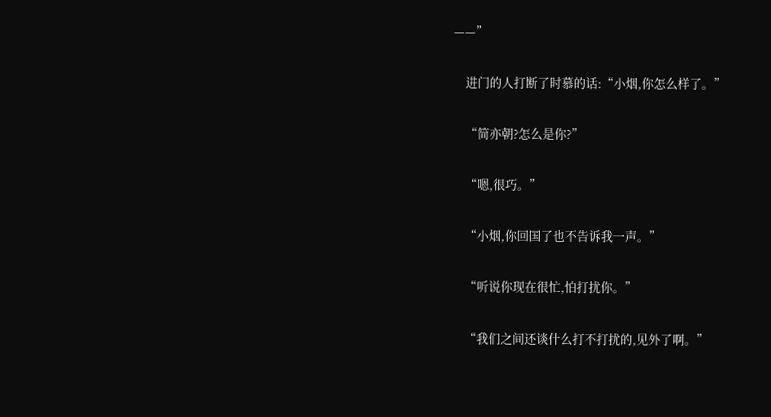——”

    进门的人打断了时慕的话:“小烟,你怎么样了。”

    “简亦朝?怎么是你?”

    “嗯,很巧。”

    “小烟,你回国了也不告诉我一声。”

    “听说你现在很忙,怕打扰你。”

    “我们之间还谈什么打不打扰的,见外了啊。”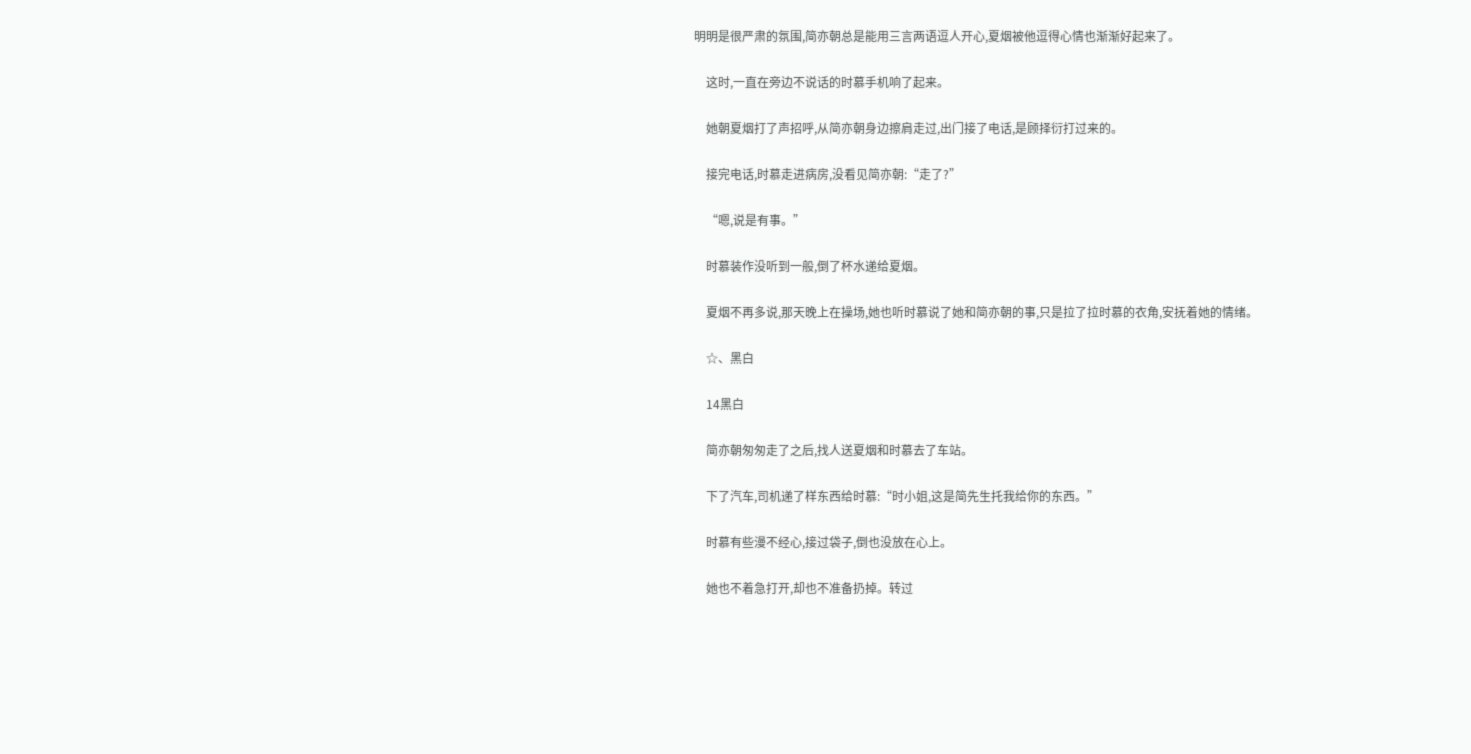明明是很严肃的氛围,简亦朝总是能用三言两语逗人开心,夏烟被他逗得心情也渐渐好起来了。

    这时,一直在旁边不说话的时慕手机响了起来。

    她朝夏烟打了声招呼,从简亦朝身边擦肩走过,出门接了电话,是顾择衍打过来的。

    接完电话,时慕走进病房,没看见简亦朝:“走了?”

    “嗯,说是有事。”

    时慕装作没听到一般,倒了杯水递给夏烟。

    夏烟不再多说,那天晚上在操场,她也听时慕说了她和简亦朝的事,只是拉了拉时慕的衣角,安抚着她的情绪。

    ☆、黑白

    14黑白

    简亦朝匆匆走了之后,找人送夏烟和时慕去了车站。

    下了汽车,司机递了样东西给时慕:“时小姐,这是简先生托我给你的东西。”

    时慕有些漫不经心,接过袋子,倒也没放在心上。

    她也不着急打开,却也不准备扔掉。转过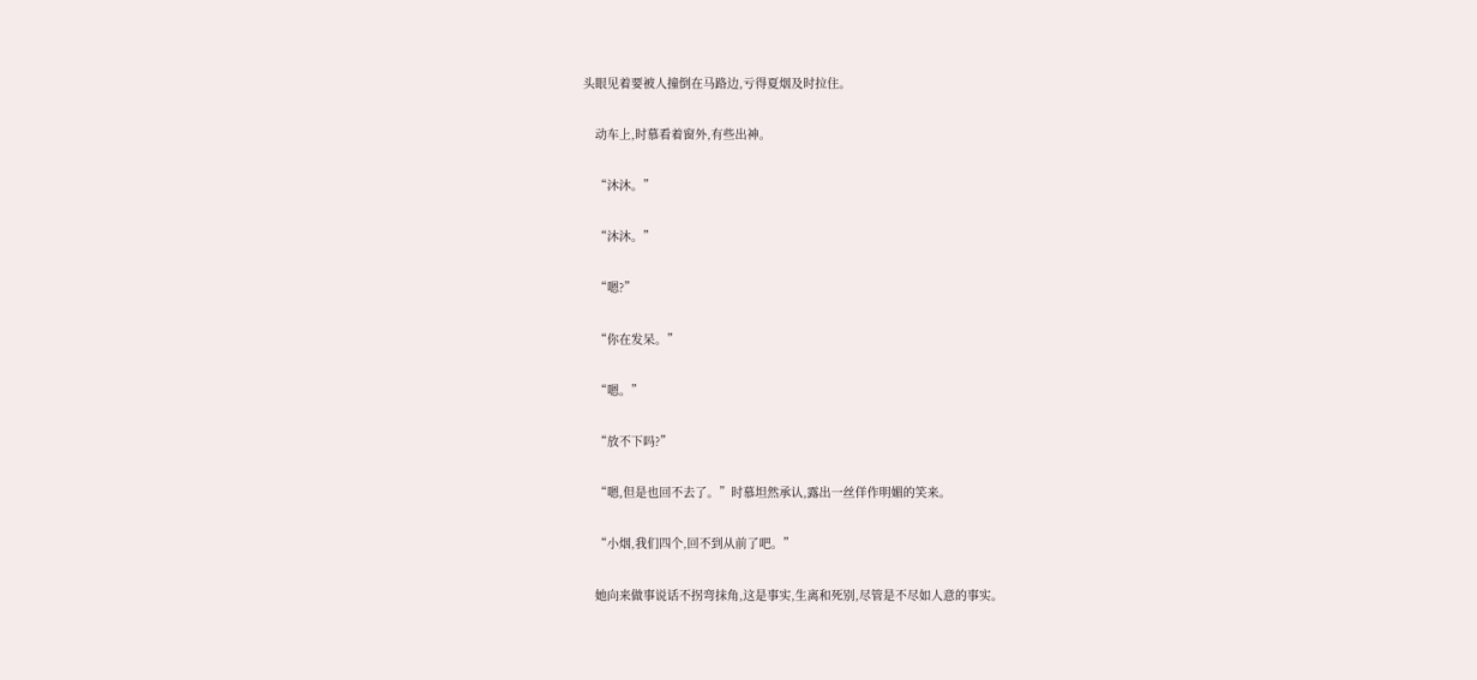头眼见着要被人撞倒在马路边,亏得夏烟及时拉住。

    动车上,时慕看着窗外,有些出神。

    “沐沐。”

    “沐沐。”

    “嗯?”

    “你在发呆。”

    “嗯。”

    “放不下吗?”

    “嗯,但是也回不去了。”时慕坦然承认,露出一丝佯作明媚的笑来。

    “小烟,我们四个,回不到从前了吧。”

    她向来做事说话不拐弯抹角,这是事实,生离和死别,尽管是不尽如人意的事实。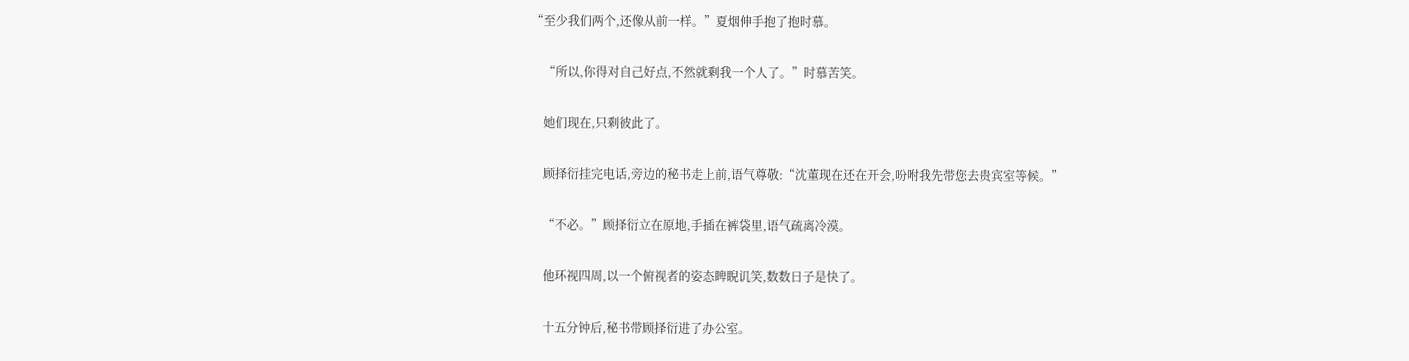“至少我们两个,还像从前一样。”夏烟伸手抱了抱时慕。

    “所以,你得对自己好点,不然就剩我一个人了。”时慕苦笑。

    她们现在,只剩彼此了。

    顾择衍挂完电话,旁边的秘书走上前,语气尊敬:“沈董现在还在开会,吩咐我先带您去贵宾室等候。”

    “不必。”顾择衍立在原地,手插在裤袋里,语气疏离冷漠。

    他环视四周,以一个俯视者的姿态睥睨讥笑,数数日子是快了。

    十五分钟后,秘书带顾择衍进了办公室。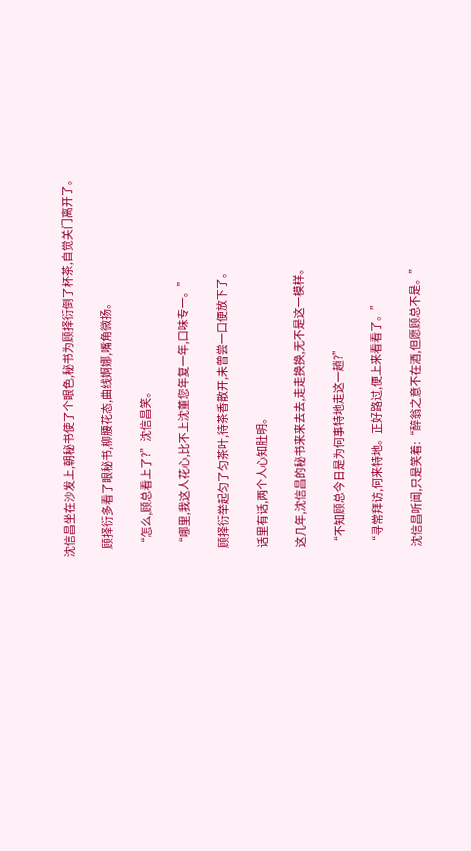沈信昌坐在沙发上,朝秘书使了个眼色,秘书为顾择衍倒了杯茶,自觉关门离开了。

    顾择衍多看了眼秘书,柳腰花态,曲线婀娜,嘴角微扬。

    “怎么,顾总看上了?”沈信昌笑。

    “哪里,我这人花心,比不上沈董您年复一年,口味专一。”

    顾择衍举起匀了匀茶叶,待茶香散开,未曾尝一口便放下了。

    话里有话,两个人心知肚明。

    这几年,沈信昌的秘书来来去去,走走换换,无不是这一模样。

    “不知顾总今日是为何事特地走这一趟?”

    “寻常拜访,何来特地。正好路过,便上来看看了。”

    沈信昌听闻,只是笑着:“醉翁之意不在酒,但愿顾总不是。”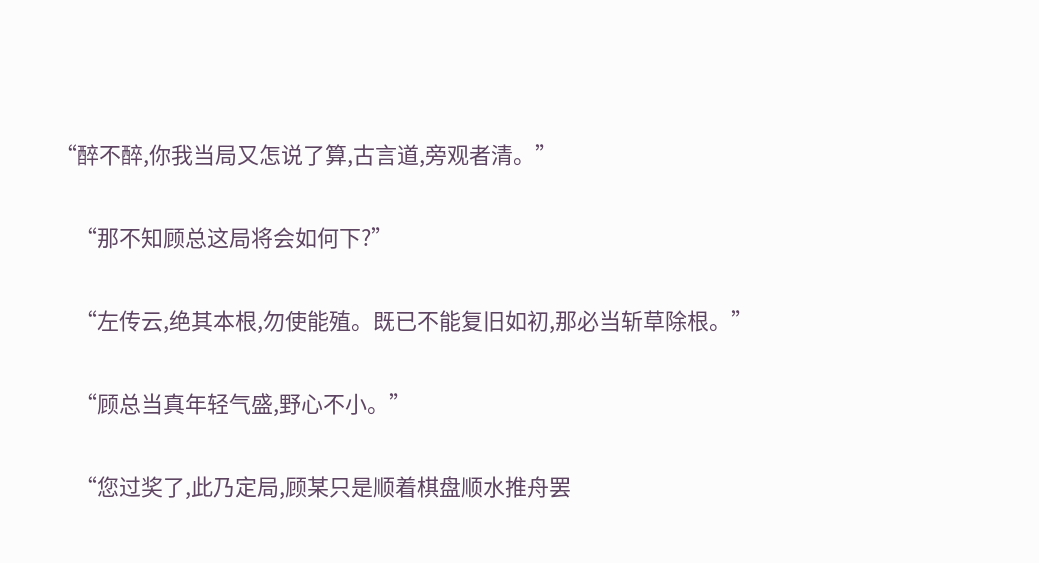“醉不醉,你我当局又怎说了算,古言道,旁观者清。”

    “那不知顾总这局将会如何下?”

    “左传云,绝其本根,勿使能殖。既已不能复旧如初,那必当斩草除根。”

    “顾总当真年轻气盛,野心不小。”

    “您过奖了,此乃定局,顾某只是顺着棋盘顺水推舟罢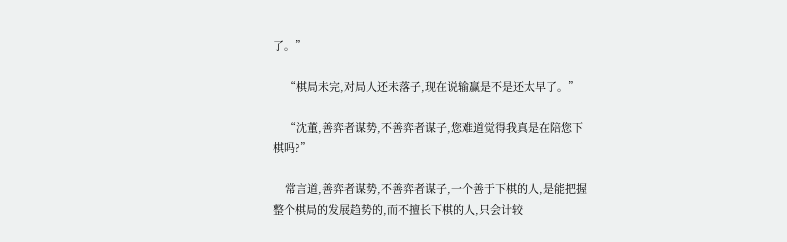了。”

    “棋局未完,对局人还未落子,现在说输赢是不是还太早了。”

    “沈董,善弈者谋势,不善弈者谋子,您难道觉得我真是在陪您下棋吗?”

    常言道,善弈者谋势,不善弈者谋子,一个善于下棋的人,是能把握整个棋局的发展趋势的,而不擅长下棋的人,只会计较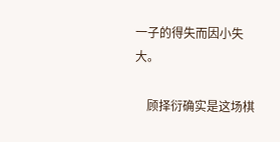一子的得失而因小失大。

    顾择衍确实是这场棋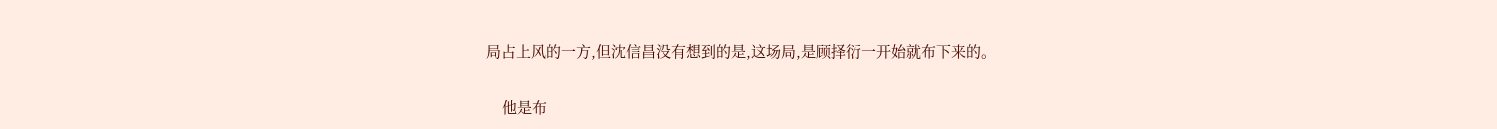局占上风的一方,但沈信昌没有想到的是,这场局,是顾择衍一开始就布下来的。

    他是布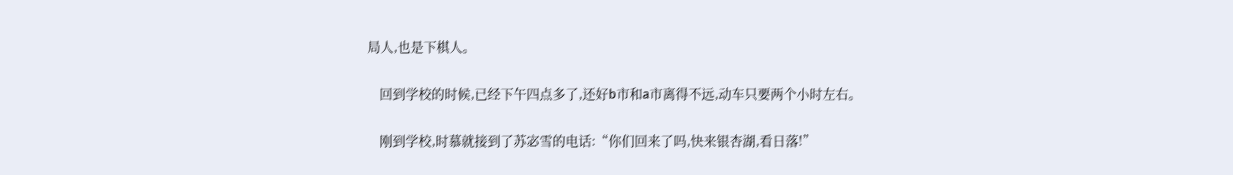局人,也是下棋人。

    回到学校的时候,已经下午四点多了,还好b市和a市离得不远,动车只要两个小时左右。

    刚到学校,时慕就接到了苏宓雪的电话:“你们回来了吗,快来银杏湖,看日落!”